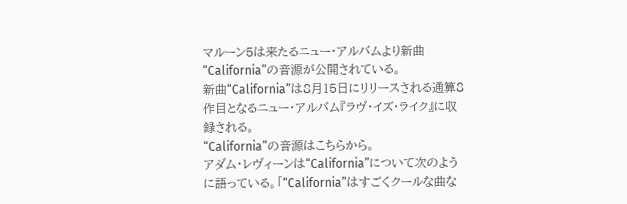マルーン5は来たるニュー・アルバムより新曲“California”の音源が公開されている。
新曲“California”は8月15日にリリースされる通算8作目となるニュー・アルバム『ラヴ・イズ・ライク』に収録される。
“California”の音源はこちらから。
アダム・レヴィーンは“California”について次のように語っている。「“California”はすごくクールな曲な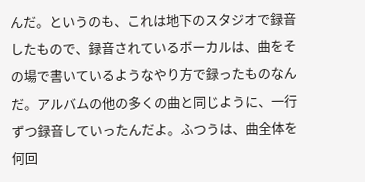んだ。というのも、これは地下のスタジオで録音したもので、録音されているボーカルは、曲をその場で書いているようなやり方で録ったものなんだ。アルバムの他の多くの曲と同じように、一行ずつ録音していったんだよ。ふつうは、曲全体を何回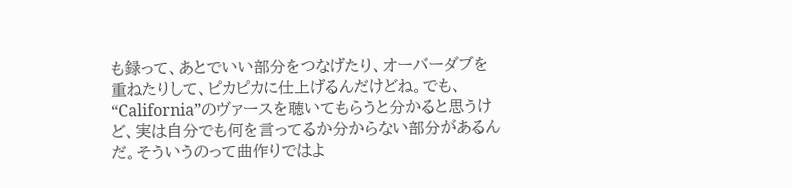も録って、あとでいい部分をつなげたり、オーバーダブを重ねたりして、ピカピカに仕上げるんだけどね。でも、“California”のヴァースを聴いてもらうと分かると思うけど、実は自分でも何を言ってるか分からない部分があるんだ。そういうのって曲作りではよ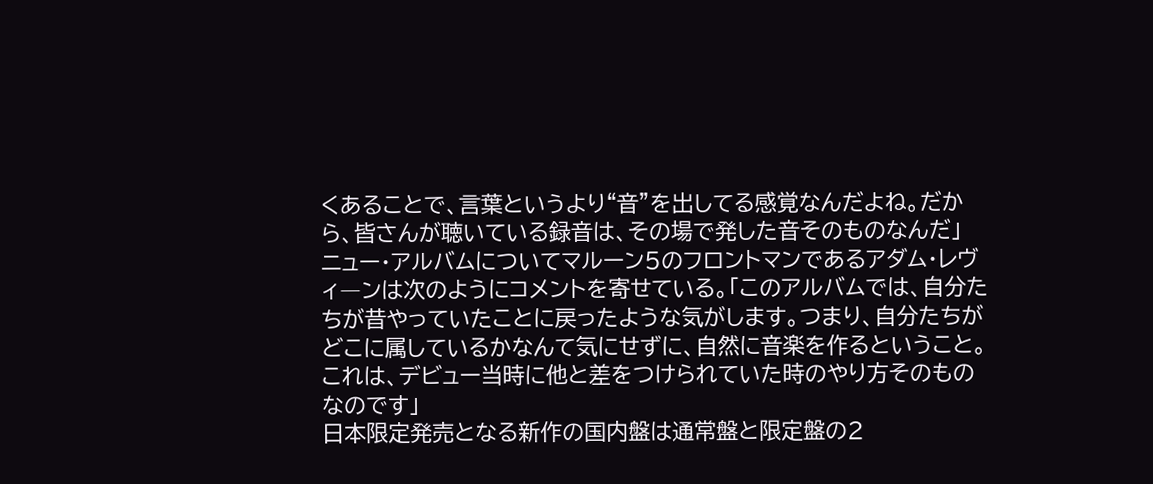くあることで、言葉というより“音”を出してる感覚なんだよね。だから、皆さんが聴いている録音は、その場で発した音そのものなんだ」
ニュー・アルバムについてマルーン5のフロントマンであるアダム・レヴィ―ンは次のようにコメントを寄せている。「このアルバムでは、自分たちが昔やっていたことに戻ったような気がします。つまり、自分たちがどこに属しているかなんて気にせずに、自然に音楽を作るということ。これは、デビュー当時に他と差をつけられていた時のやり方そのものなのです」
日本限定発売となる新作の国内盤は通常盤と限定盤の2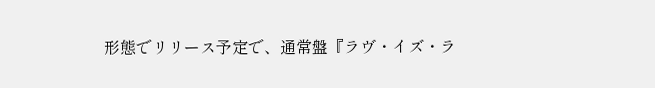形態でリリース予定で、通常盤『ラヴ・イズ・ラ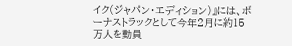イク(ジャパン・エディション)』には、ボーナストラックとして今年2月に約15万人を動員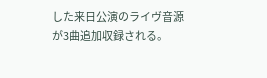した来日公演のライヴ音源が3曲追加収録される。